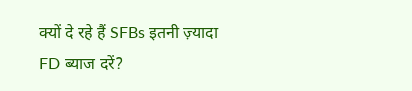क्यों दे रहे हैं SFBs इतनी ज़्यादा FD ब्याज दरें?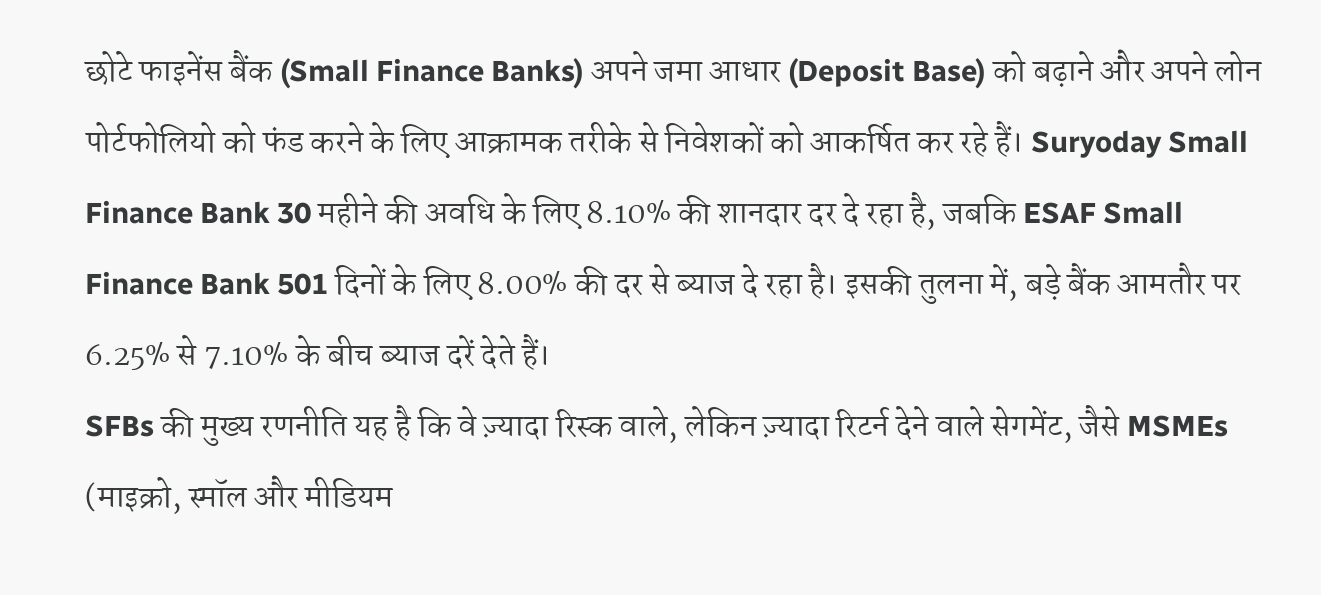छोटे फाइनेंस बैंक (Small Finance Banks) अपने जमा आधार (Deposit Base) को बढ़ाने और अपने लोन पोर्टफोलियो को फंड करने के लिए आक्रामक तरीके से निवेशकों को आकर्षित कर रहे हैं। Suryoday Small Finance Bank 30 महीने की अवधि के लिए 8.10% की शानदार दर दे रहा है, जबकि ESAF Small Finance Bank 501 दिनों के लिए 8.00% की दर से ब्याज दे रहा है। इसकी तुलना में, बड़े बैंक आमतौर पर 6.25% से 7.10% के बीच ब्याज दरें देते हैं।
SFBs की मुख्य रणनीति यह है कि वे ज़्यादा रिस्क वाले, लेकिन ज़्यादा रिटर्न देने वाले सेगमेंट, जैसे MSMEs (माइक्रो, स्मॉल और मीडियम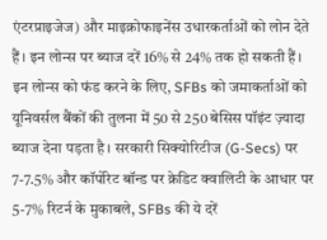एंटरप्राइजेज) और माइक्रोफाइनेंस उधारकर्ताओं को लोन देते हैं। इन लोन्स पर ब्याज दरें 16% से 24% तक हो सकती हैं। इन लोन्स को फंड करने के लिए, SFBs को जमाकर्ताओं को यूनिवर्सल बैंकों की तुलना में 50 से 250 बेसिस पॉइंट ज़्यादा ब्याज देना पड़ता है। सरकारी सिक्योरिटीज (G-Secs) पर 7-7.5% और कॉर्पोरेट बॉन्ड पर क्रेडिट क्वालिटी के आधार पर 5-7% रिटर्न के मुकाबले, SFBs की ये दरें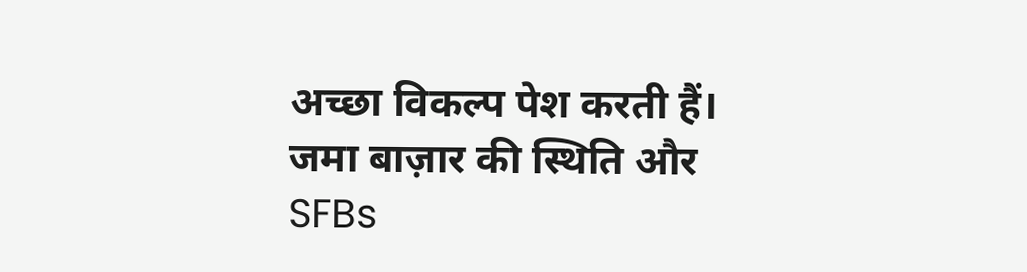अच्छा विकल्प पेश करती हैं।
जमा बाज़ार की स्थिति और SFBs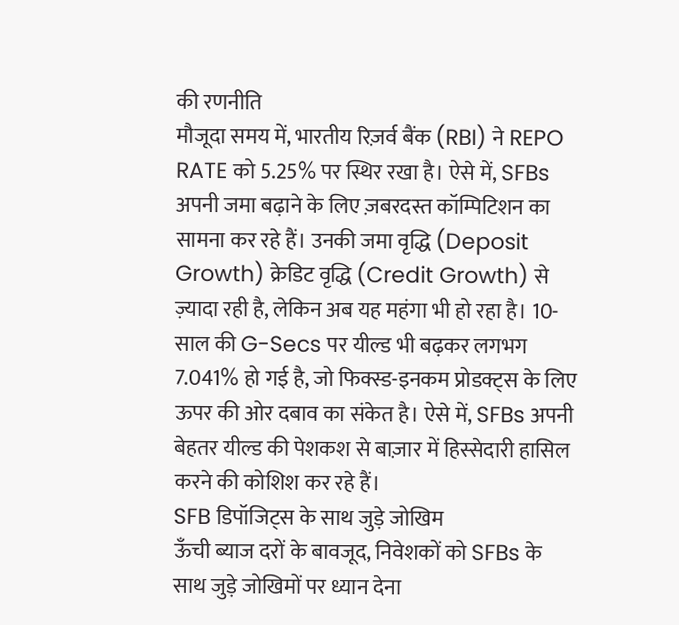की रणनीति
मौजूदा समय में, भारतीय रिज़र्व बैंक (RBI) ने REPO RATE को 5.25% पर स्थिर रखा है। ऐसे में, SFBs अपनी जमा बढ़ाने के लिए ज़बरदस्त कॉम्पिटिशन का सामना कर रहे हैं। उनकी जमा वृद्धि (Deposit Growth) क्रेडिट वृद्धि (Credit Growth) से ज़्यादा रही है, लेकिन अब यह महंगा भी हो रहा है। 10-साल की G-Secs पर यील्ड भी बढ़कर लगभग 7.041% हो गई है, जो फिक्स्ड-इनकम प्रोडक्ट्स के लिए ऊपर की ओर दबाव का संकेत है। ऐसे में, SFBs अपनी बेहतर यील्ड की पेशकश से बाज़ार में हिस्सेदारी हासिल करने की कोशिश कर रहे हैं।
SFB डिपॉजिट्स के साथ जुड़े जोखिम
ऊँची ब्याज दरों के बावजूद, निवेशकों को SFBs के साथ जुड़े जोखिमों पर ध्यान देना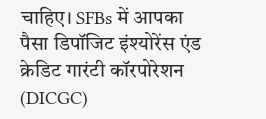चाहिए। SFBs में आपका पैसा डिपॉजिट इंश्योरेंस एंड क्रेडिट गारंटी कॉरपोरेशन (DICGC)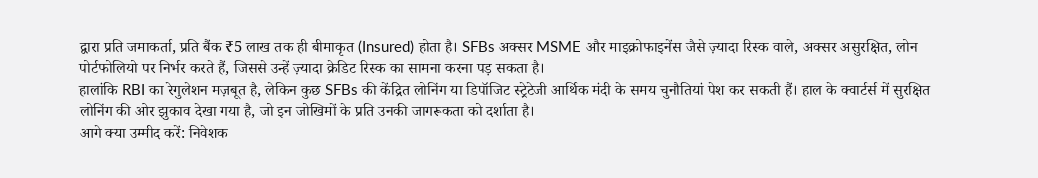द्वारा प्रति जमाकर्ता, प्रति बैंक ₹5 लाख तक ही बीमाकृत (Insured) होता है। SFBs अक्सर MSME और माइक्रोफाइनेंस जैसे ज़्यादा रिस्क वाले, अक्सर असुरक्षित, लोन पोर्टफोलियो पर निर्भर करते हैं, जिससे उन्हें ज़्यादा क्रेडिट रिस्क का सामना करना पड़ सकता है।
हालांकि RBI का रेगुलेशन मज़बूत है, लेकिन कुछ SFBs की केंद्रित लोनिंग या डिपॉजिट स्ट्रेटेजी आर्थिक मंदी के समय चुनौतियां पेश कर सकती हैं। हाल के क्वार्टर्स में सुरक्षित लोनिंग की ओर झुकाव देखा गया है, जो इन जोखिमों के प्रति उनकी जागरूकता को दर्शाता है।
आगे क्या उम्मीद करें: निवेशक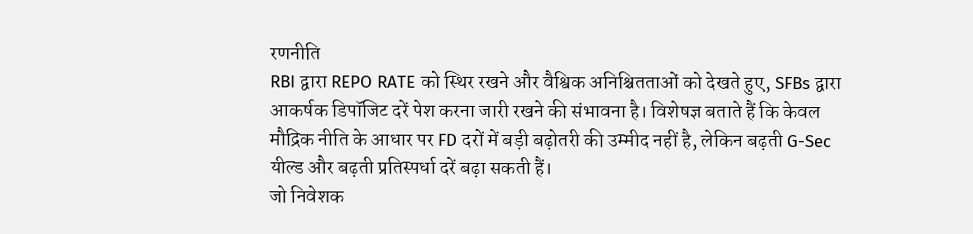रणनीति
RBI द्वारा REPO RATE को स्थिर रखने और वैश्विक अनिश्चितताओं को देखते हुए, SFBs द्वारा आकर्षक डिपॉजिट दरें पेश करना जारी रखने की संभावना है। विशेषज्ञ बताते हैं कि केवल मौद्रिक नीति के आधार पर FD दरों में बड़ी बढ़ोतरी की उम्मीद नहीं है, लेकिन बढ़ती G-Sec यील्ड और बढ़ती प्रतिस्पर्धा दरें बढ़ा सकती हैं।
जो निवेशक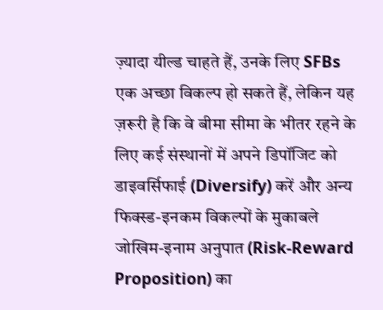ज़्यादा यील्ड चाहते हैं, उनके लिए SFBs एक अच्छा विकल्प हो सकते हैं, लेकिन यह ज़रूरी है कि वे बीमा सीमा के भीतर रहने के लिए कई संस्थानों में अपने डिपॉजिट को डाइवर्सिफाई (Diversify) करें और अन्य फिक्स्ड-इनकम विकल्पों के मुकाबले जोखिम-इनाम अनुपात (Risk-Reward Proposition) का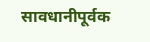सावधानीपूर्वक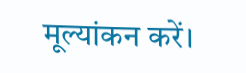मूल्यांकन करें।